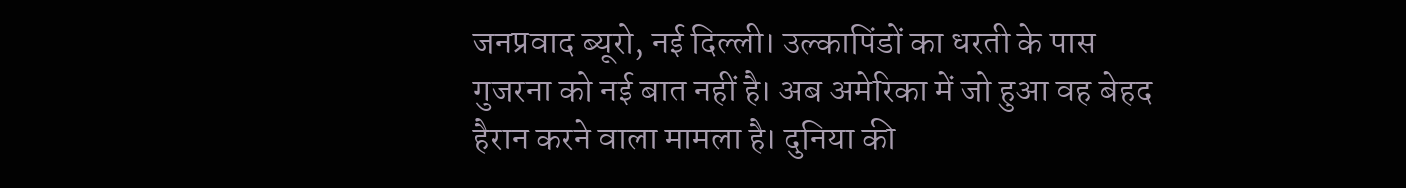जनप्रवाद ब्यूरो, नई दिल्ली। उल्कापिंडों का धरती के पास गुजरना को नई बात नहीं है। अब अमेरिका में जो हुआ वह बेहद हैरान करने वाला मामला है। दुनिया की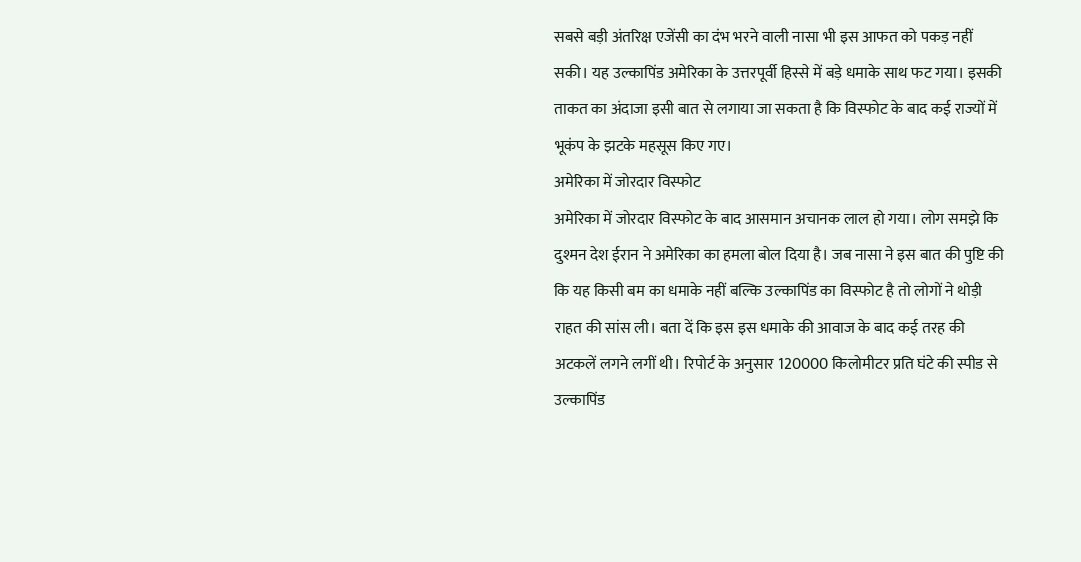सबसे बड़ी अंतरिक्ष एजेंसी का दंभ भरने वाली नासा भी इस आफत को पकड़ नहीं सकी। यह उल्कापिंड अमेरिका के उत्तरपूर्वी हिस्से में बड़े धमाके साथ फट गया। इसकी ताकत का अंदाजा इसी बात से लगाया जा सकता है कि विस्फोट के बाद कई राज्यों में भूकंप के झटके महसूस किए गए।
अमेरिका में जोरदार विस्फोट
अमेरिका में जोरदार विस्फोट के बाद आसमान अचानक लाल हो गया। लोग समझे कि दुश्मन देश ईरान ने अमेरिका का हमला बोल दिया है। जब नासा ने इस बात की पुष्टि की कि यह किसी बम का धमाके नहीं बल्कि उल्कापिंड का विस्फोट है तो लोगों ने थोड़ी राहत की सांस ली। बता दें कि इस इस धमाके की आवाज के बाद कई तरह की अटकलें लगने लगीं थी। रिपोर्ट के अनुसार 120000 किलोमीटर प्रति घंटे की स्पीड से उल्कापिंड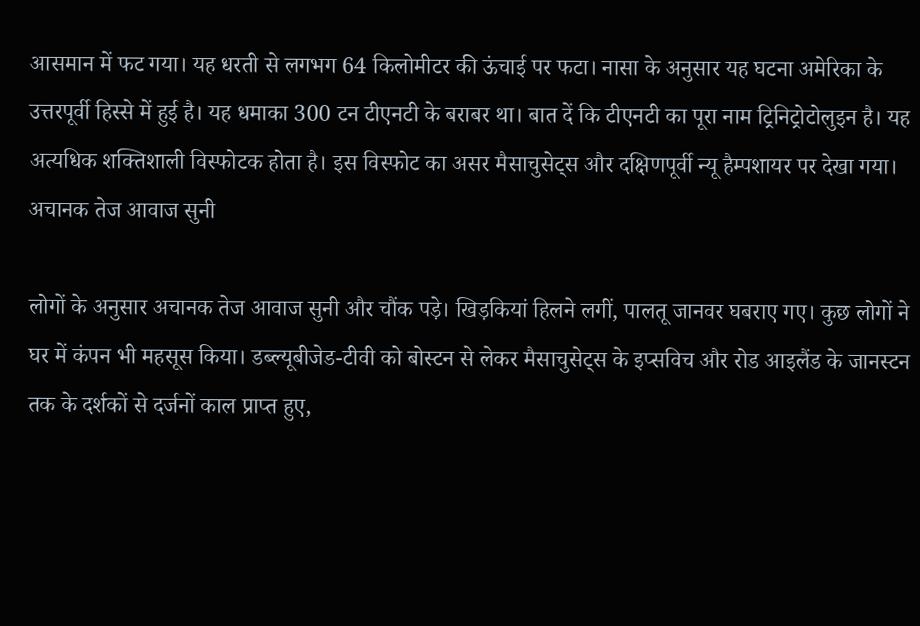आसमान में फट गया। यह धरती से लगभग 64 किलोमीटर की ऊंचाई पर फटा। नासा के अनुसार यह घटना अमेरिका के उत्तरपूर्वी हिस्से में हुई है। यह धमाका 300 टन टीएनटी के बराबर था। बात दें कि टीएनटी का पूरा नाम ट्रिनिट्रोटोलुइन है। यह अत्यधिक शक्तिशाली विस्फोटक होता है। इस विस्फोट का असर मैसाचुसेट्स और दक्षिणपूर्वी न्यू हैम्पशायर पर देखा गया।
अचानक तेज आवाज सुनी

लोगों के अनुसार अचानक तेज आवाज सुनी और चौंक पड़े। खिड़कियां हिलने लगीं, पालतू जानवर घबराए गए। कुछ लोगों ने घर में कंपन भी महसूस किया। डब्ल्यूबीजेड-टीवी को बोस्टन से लेकर मैसाचुसेट्स के इप्सविच और रोड आइलैंड के जानस्टन तक के दर्शकों से दर्जनों काल प्राप्त हुए,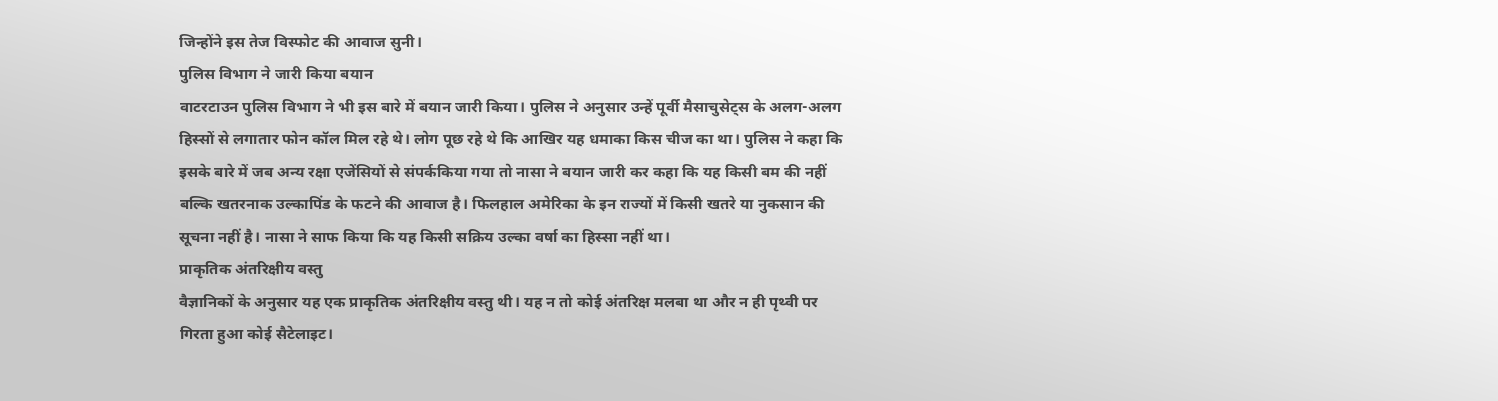जिन्होंने इस तेज विस्फोट की आवाज सुनी।
पुलिस विभाग ने जारी किया बयान
वाटरटाउन पुलिस विभाग ने भी इस बारे में बयान जारी किया। पुलिस ने अनुसार उन्हें पूर्वी मैसाचुसेट्स के अलग-अलग हिस्सों से लगातार फोन कॉल मिल रहे थे। लोग पूछ रहे थे कि आखिर यह धमाका किस चीज का था। पुलिस ने कहा कि इसके बारे में जब अन्य रक्षा एजेंसियों से संपर्ककिया गया तो नासा ने बयान जारी कर कहा कि यह किसी बम की नहीं बल्कि खतरनाक उल्कापिंड के फटने की आवाज है। फिलहाल अमेरिका के इन राज्यों में किसी खतरे या नुकसान की सूचना नहीं है। नासा ने साफ किया कि यह किसी सक्रिय उल्का वर्षा का हिस्सा नहीं था।
प्राकृतिक अंतरिक्षीय वस्तु
वैज्ञानिकों के अनुसार यह एक प्राकृतिक अंतरिक्षीय वस्तु थी। यह न तो कोई अंतरिक्ष मलबा था और न ही पृथ्वी पर गिरता हुआ कोई सैटेलाइट।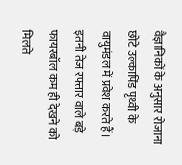वैज्ञानिकों के अनुसार रोजाना छोटे उल्कापिंड पृथ्वी के वायुमंडल में प्रवेश करते हैं। इतनी तेज रफ्तार वाले बड़े फायरबॉल कम ही देखने को मिलते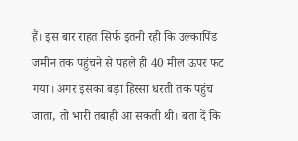हैं। इस बार राहत सिर्फ इतनी रही कि उल्कापिंड जमीन तक पहुंचने से पहले ही 40 मील ऊपर फट गया। अगर इसका बड़ा हिस्सा धरती तक पहुंच जाता, तो भारी तबाही आ सकती थी। बता दें कि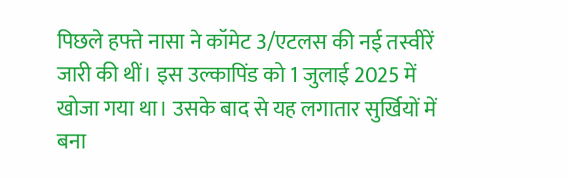पिछले हफ्ते नासा ने कॉमेट 3/एटलस की नई तस्वीरें जारी की थीं। इस उल्कापिंड को 1 जुलाई 2025 में खोजा गया था। उसके बाद से यह लगातार सुर्खियों में बना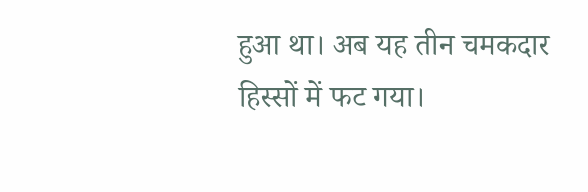हुआ था। अब यह तीन चमकदार हिस्सों में फट गया।